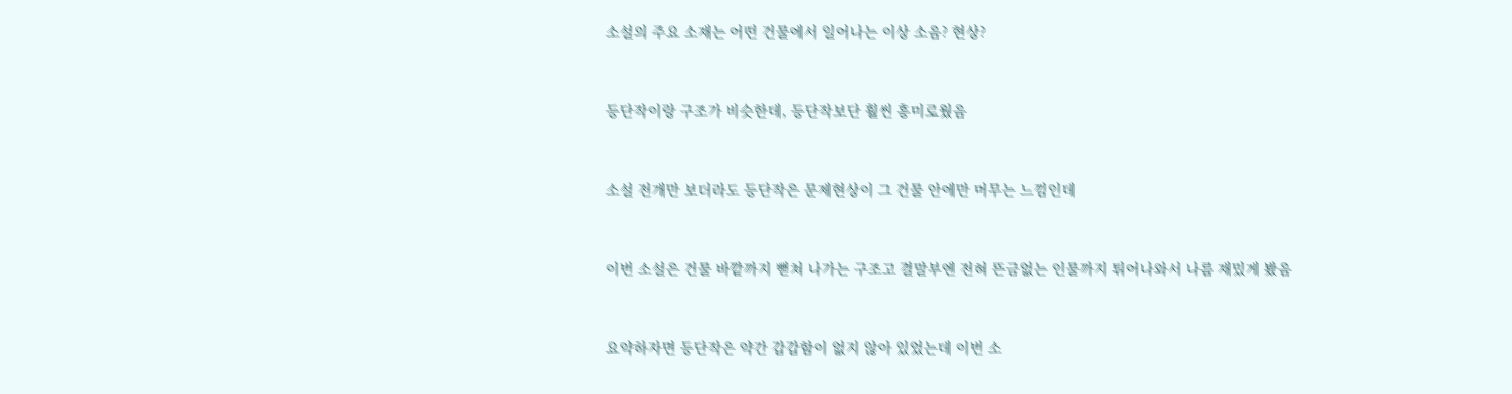소설의 주요 소재는 어떤 건물에서 일어나는 이상 소음? 현상?


등단작이랑 구조가 비슷한데, 등단작보단 훨씬 흥미로웠음


소설 전개만 보더라도 등단작은 문제현상이 그 건물 안에만 머무는 느낌인데


이번 소설은 건물 바깥까지 뻗쳐 나가는 구조고 결말부엔 전혀 뜬금없는 인물까지 튀어나와서 나름 재밌게 봤음


요약하자면 등단작은 약간 갑갑함이 없지 않아 있었는데 이번 소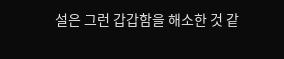설은 그런 갑갑함을 해소한 것 같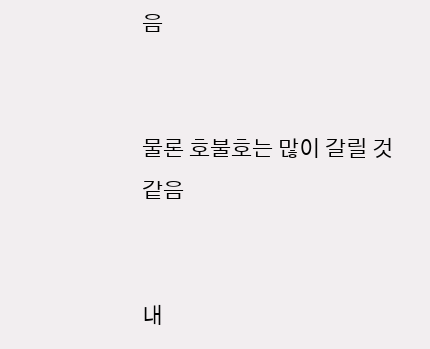음


물론 호불호는 많이 갈릴 것 같음


내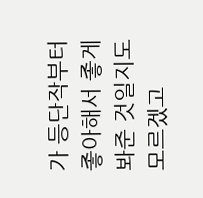가 등단작부터 좋아해서 좋게 봐준 것일지도 모르겠고